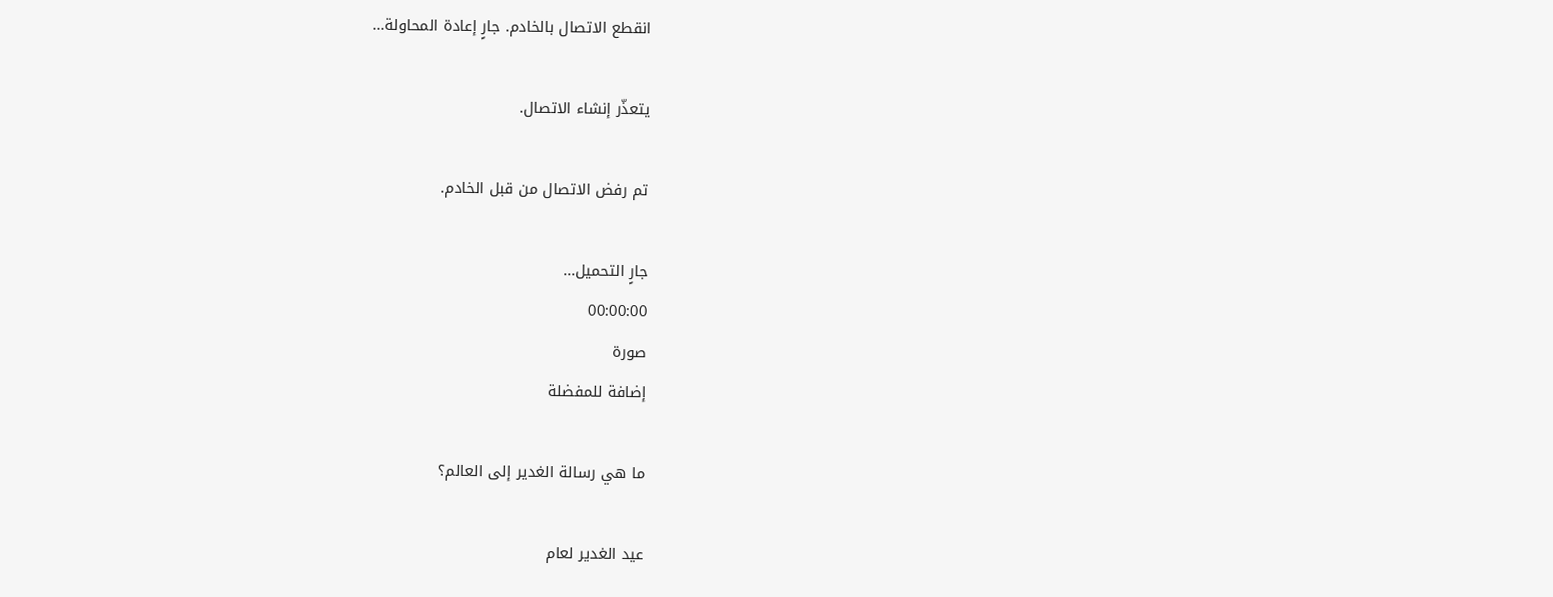انقطع الاتصال بالخادم. جارٍ إعادة المحاولة...

يتعذّر إنشاء الاتصال.

تم رفض الاتصال من قبل الخادم.

جارٍ التحميل...
00:00:00
صورة
إضافة للمفضلة

ما هي رسالة الغدير إلى العالم؟

عيد الغدير لعام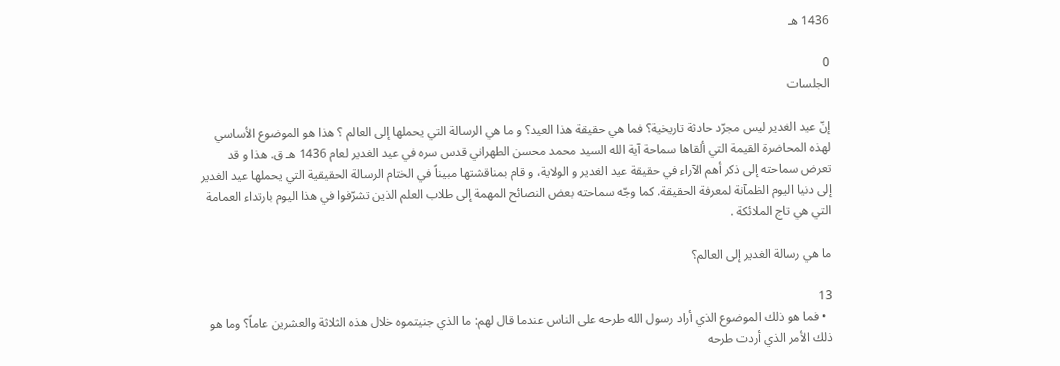1436 هـ

0
الجلسات

إنّ عيد الغدير ليس مجرّد حادثة تاريخية؟ فما هي حقيقة هذا العيد؟ و ما هي الرسالة التي يحملها إلى العالم ؟ هذا هو الموضوع الأساسي لهذه المحاضرة القيمة التي ألقاها سماحة آية الله السيد محمد محسن الطهراني قدس سره في عيد الغدير لعام 1436 هـ ق. هذا و قد تعرض سماحته إلى ذكر أهم الآراء في حقيقة عيد الغدير و الولاية، و قام بمناقشتها مبيناً في الختام الرسالة الحقيقية التي يحملها عيد الغدير إلى دنيا اليوم الظمآنة لمعرفة الحقيقة. كما وجّه سماحته بعض النصائح المهمة إلى طلاب العلم الذين تشرّفوا في هذا اليوم بارتداء العمامة التي هي تاج الملائكة .

ما هي رسالة الغدير إلى العالم؟

13
  • فما هو ذلك الموضوع الذي أراد رسول الله طرحه على الناس عندما قال لهم: ما الذي جنيتموه خلال هذه الثلاثة والعشرين عاماً؟ وما هو ذلك الأمر الذي أردت طرحه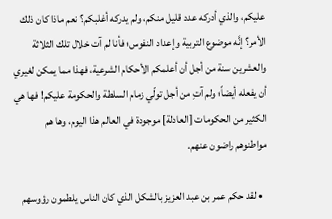عليكم، والذي أدركه عدد قليل منكم، ولم يدركه أغلبكم؟ نعم ماذا كان ذلك الأمر؟ إنَّه موضوع التربية وإعداد النفوس؛ فأنا لم آت خلال تلك الثلاثة والعشرين سنة من أجل أن أعلمكم الأحكام الشرعية، فهذا مما يمكن لغيري أن يفعله أيضاً؛ ولم آتِ من أجل تولّي زمام السلطة والحكومة عليكم! فها هي الكثير من الحكومات [العادلة] موجودة في العالم هذا اليوم، وها هم مواطنوهم راضون عنهم.

  • لقد حكم عمر بن عبد العزيز بالشكل الذي كان الناس يلطمون رؤوسهم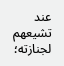عند تشيعهم لجنازته؛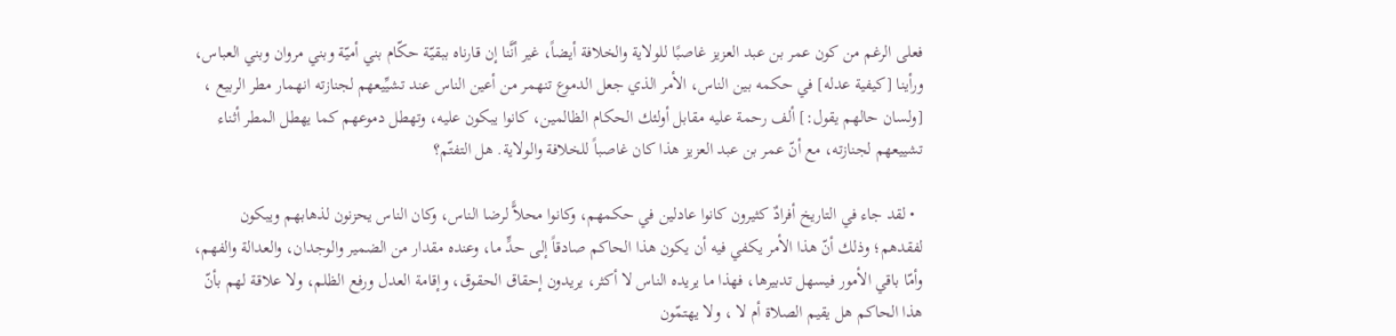فعلى الرغم من كون عمر بن عبد العزيز غاصبًا للولاية والخلافة أيضاً، غير أنَّنا إن قارناه ببقيّة حكّام بني أميّة وبني مروان وبني العباس، ورأينا [كيفية عدله] في حكمه بين الناس، الأمر الذي جعل الدموع تنهمر من أعين الناس عند تشيِّيعهم لجنازته انهمار مطر الربيع ، [ولسان حالهم يقول:] ألف رحمة عليه مقابل أولئك الحكام الظالمين، كانوا يبكون عليه، وتهطل دموعهم كما يهطل المطر أثناء تشييعهم لجنازته، مع أنّ عمر بن عبد العزيز هذا كان غاصباً للخلافة والولاية. هل التفتّم؟

  • لقد جاء في التاريخ أفرادٌ كثيرون كانوا عادلين في حكمهم، وكانوا محلاًّ لرضا الناس، وكان الناس يحزنون لذهابهم ويبكون لفقدهم؛ وذلك أنّ هذا الأمر يكفي فيه أن يكون هذا الحاكم صادقاً إلى حدٍّ ما، وعنده مقدار من الضمير والوجدان، والعدالة والفهم، وأمّا باقي الأمور فيسهل تدبيرها، فهذا ما يريده الناس لا أكثر، يريدون إحقاق الحقوق، وإقامة العدل ورفع الظلم، ولا علاقة لهم بأنّ هذا الحاكم هل يقيم الصلاة أم لا ، ولا يهتمّون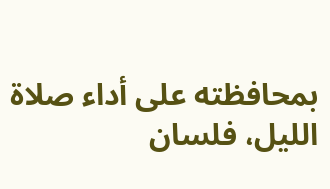بمحافظته على أداء صلاة الليل، فلسان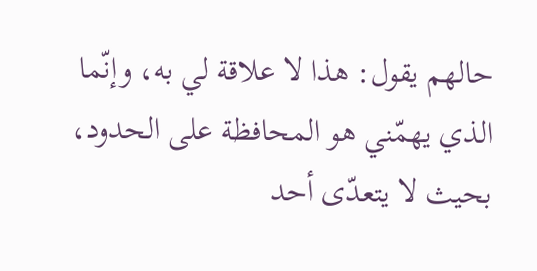حالهم يقول: هذا لا علاقة لي به، وإنّما الذي يهمّني هو المحافظة على الحدود، بحيث لا يتعدّى أحد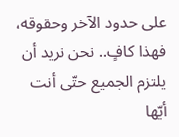على حدود الآخر وحقوقه، فهذا كافٍ.. نحن نريد أن يلتزم الجميع حتّى أنت أيّها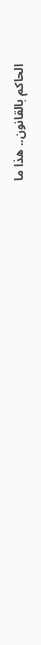الحاكم بالقانون.. هذا ما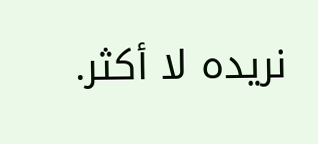نريده لا أكثر.